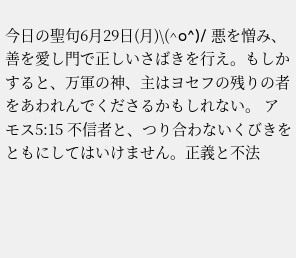今日の聖句6月29日(月)\(^o^)/ 悪を憎み、善を愛し門で正しいさばきを行え。もしかすると、万軍の神、主はヨセフの残りの者をあわれんでくださるかもしれない。 アモス5:15 不信者と、つり合わないくびきをともにしてはいけません。正義と不法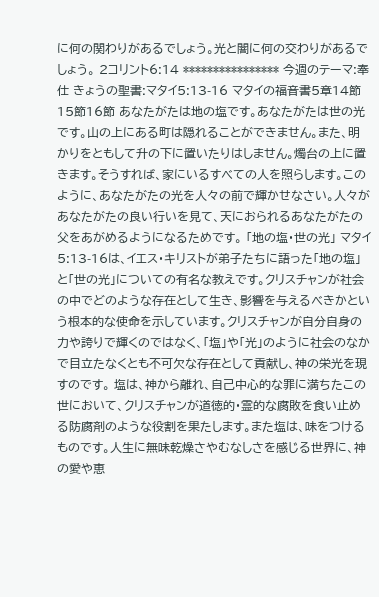に何の関わりがあるでしょう。光と闇に何の交わりがあるでしょう。 2コリント6:14 **************** 今週のテーマ:奉仕 きょうの聖書:マタイ5:13-16 マタイの福音書5章14節15節16節 あなたがたは地の塩です。あなたがたは世の光です。山の上にある町は隠れることができません。また、明かりをともして升の下に置いたりはしません。燭台の上に置きます。そうすれば、家にいるすべての人を照らします。このように、あなたがたの光を人々の前で輝かせなさい。人々があなたがたの良い行いを見て、天におられるあなたがたの父をあがめるようになるためです。 「地の塩・世の光」 マタイ5:13-16は、イエス・キリストが弟子たちに語った「地の塩」と「世の光」についての有名な教えです。クリスチャンが社会の中でどのような存在として生き、影響を与えるべきかという根本的な使命を示しています。クリスチャンが自分自身の力や誇りで輝くのではなく、「塩」や「光」のように社会のなかで目立たなくとも不可欠な存在として貢献し、神の栄光を現すのです。 塩は、神から離れ、自己中心的な罪に満ちたこの世において、クリスチャンが道徳的・霊的な腐敗を食い止める防腐剤のような役割を果たします。また塩は、味をつけるものです。人生に無味乾燥さやむなしさを感じる世界に、神の愛や恵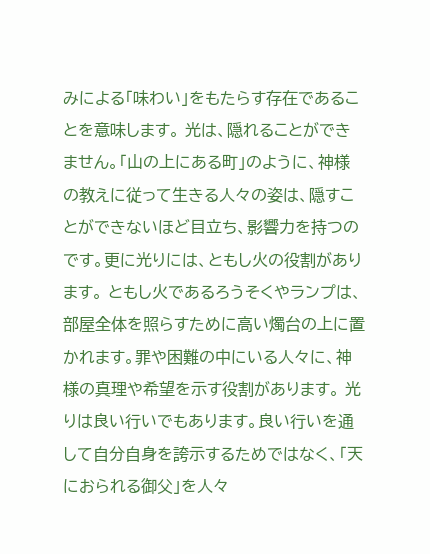みによる「味わい」をもたらす存在であることを意味します。 光は、隠れることができません。「山の上にある町」のように、神様の教えに従って生きる人々の姿は、隠すことができないほど目立ち、影響力を持つのです。更に光りには、ともし火の役割があります。 ともし火であるろうそくやランプは、部屋全体を照らすために高い燭台の上に置かれます。罪や困難の中にいる人々に、神様の真理や希望を示す役割があります。 光りは良い行いでもあります。良い行いを通して自分自身を誇示するためではなく、「天におられる御父」を人々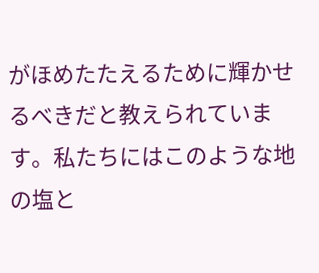がほめたたえるために輝かせるべきだと教えられています。私たちにはこのような地の塩と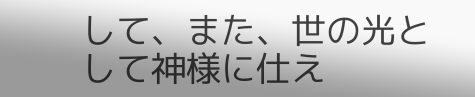して、また、世の光として神様に仕え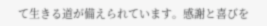て生きる道が備えられています。感謝と喜びを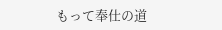もって奉仕の道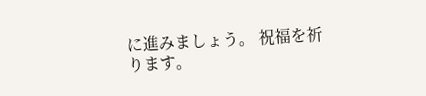に進みましょう。 祝福を祈ります。